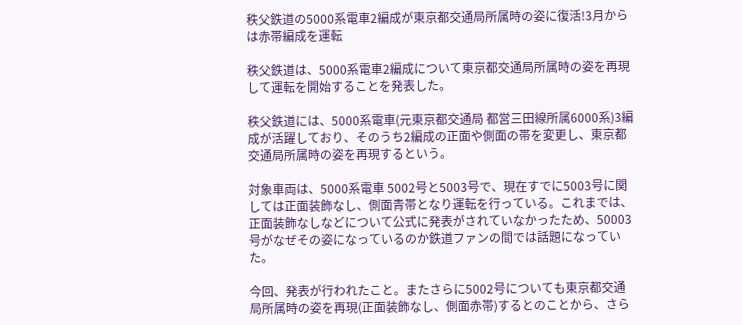秩父鉄道の5000系電車2編成が東京都交通局所属時の姿に復活!3月からは赤帯編成を運転

秩父鉄道は、5000系電車2編成について東京都交通局所属時の姿を再現して運転を開始することを発表した。

秩父鉄道には、5000系電車(元東京都交通局 都営三田線所属6000系)3編成が活躍しており、そのうち2編成の正面や側面の帯を変更し、東京都交通局所属時の姿を再現するという。

対象車両は、5000系電車 5002号と5003号で、現在すでに5003号に関しては正面装飾なし、側面青帯となり運転を行っている。これまでは、正面装飾なしなどについて公式に発表がされていなかったため、50003号がなぜその姿になっているのか鉄道ファンの間では話題になっていた。

今回、発表が行われたこと。またさらに5002号についても東京都交通局所属時の姿を再現(正面装飾なし、側面赤帯)するとのことから、さら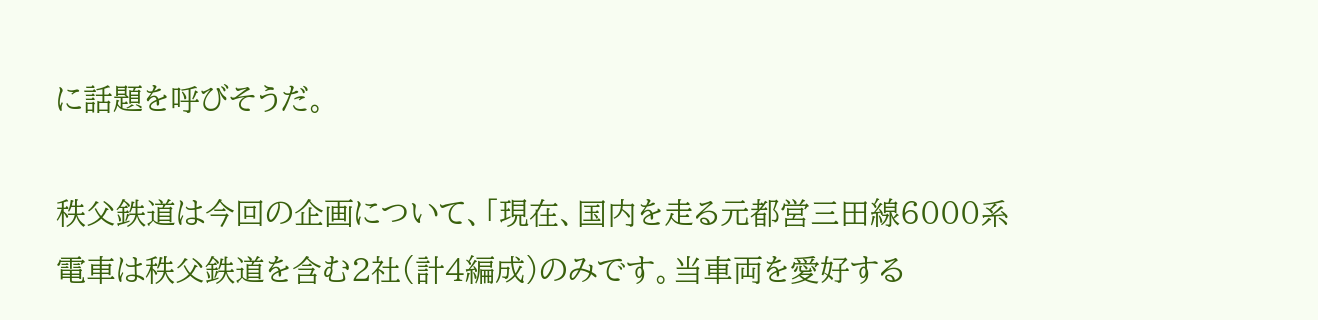に話題を呼びそうだ。

秩父鉄道は今回の企画について、「現在、国内を走る元都営三田線6000系電車は秩父鉄道を含む2社(計4編成)のみです。当車両を愛好する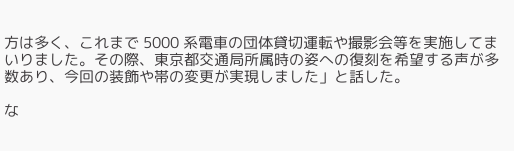方は多く、これまで 5000 系電車の団体貸切運転や撮影会等を実施してまいりました。その際、東京都交通局所属時の姿への復刻を希望する声が多数あり、今回の装飾や帯の変更が実現しました」と話した。

な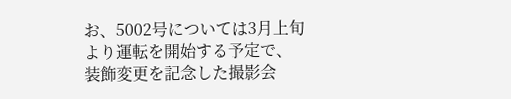お、5002号については3月上旬より運転を開始する予定で、装飾変更を記念した撮影会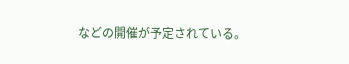などの開催が予定されている。